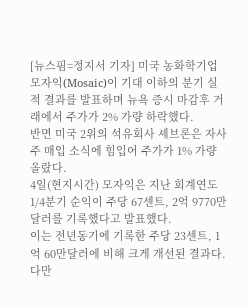[뉴스핌=정지서 기자] 미국 농화학기업 모자익(Mosaic)이 기대 이하의 분기 실적 결과를 발표하며 뉴욕 증시 마감후 거래에서 주가가 2% 가량 하락했다.
반면 미국 2위의 석유회사 셰브론은 자사주 매입 소식에 힘입어 주가가 1% 가량 올랐다.
4일(현지시간) 모자익은 지난 회계연도 1/4분기 순익이 주당 67센트, 2억 9770만달러를 기록했다고 발표했다.
이는 전년동기에 기록한 주당 23센트, 1억 60만달러에 비해 크게 개선된 결과다.
다만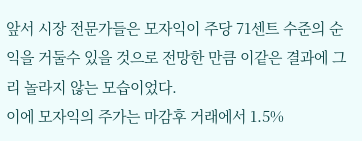앞서 시장 전문가들은 모자익이 주당 71센트 수준의 순익을 거둘수 있을 것으로 전망한 만큼 이같은 결과에 그리 놀라지 않는 모습이었다.
이에 모자익의 주가는 마감후 거래에서 1.5%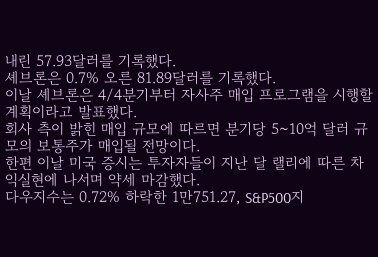내린 57.93달러를 기록했다.
셰브론은 0.7% 오른 81.89달러를 기록했다.
이날 셰브론은 4/4분기부터 자사주 매입 프로그램을 시행할 계획이라고 발표했다.
회사 측이 밝힌 매입 규모에 따르면 분기당 5~10억 달러 규모의 보통주가 매입될 전망이다.
한편 이날 미국 증시는 투자자들이 지난 달 랠리에 따른 차익실현에 나서며 약세 마감했다.
다우지수는 0.72% 하락한 1만751.27, S&P500지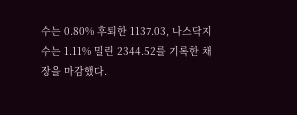수는 0.80% 후퇴한 1137.03, 나스닥지수는 1.11% 밀린 2344.52를 기록한 채 장을 마감했다.